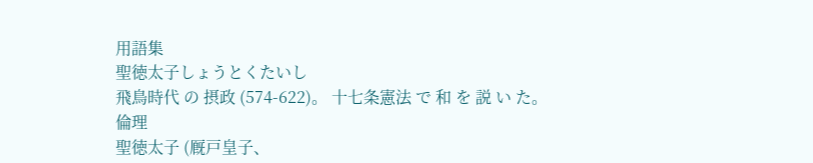用語集
聖徳太子しょうとくたいし
飛鳥時代 の 摂政 (574-622)。 十七条憲法 で 和 を 説 い た。
倫理
聖徳太子 (厩戸皇子、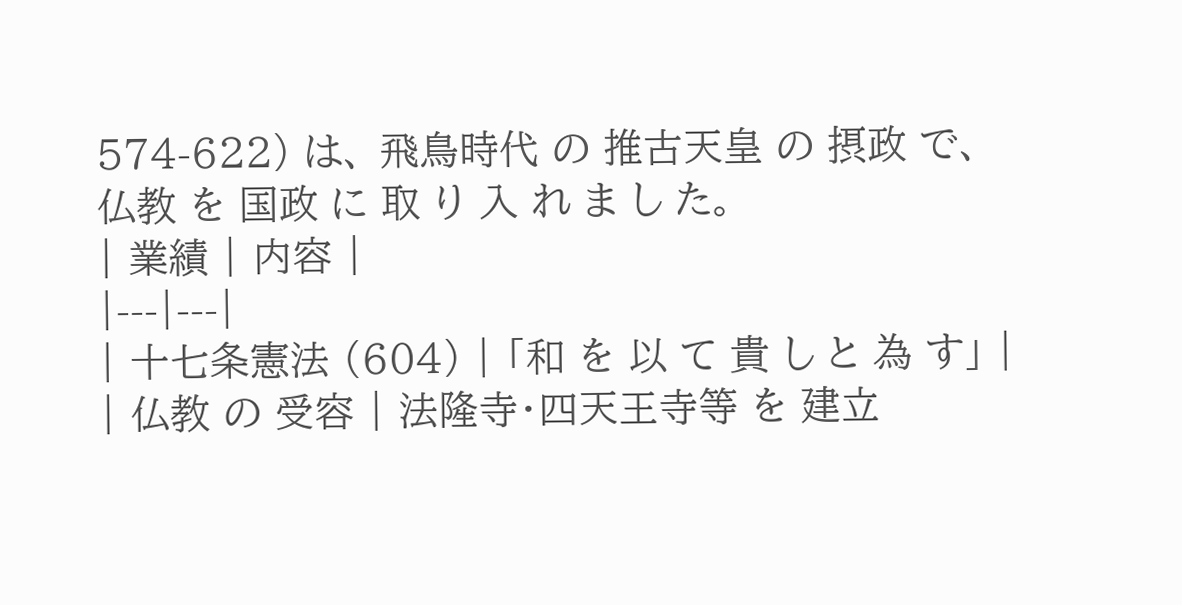574-622) は、 飛鳥時代 の 推古天皇 の 摂政 で、 仏教 を 国政 に 取 り 入 れ ま し た。
| 業績 | 内容 |
|---|---|
| 十七条憲法 (604) | 「和 を 以 て 貴 し と 為 す」 |
| 仏教 の 受容 | 法隆寺・四天王寺等 を 建立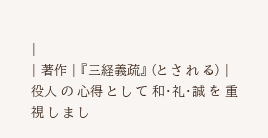|
| 著作 | 『三経義疏』 (と さ れ る) |
役人 の 心得 と し て 和・礼・誠 を 重視 し ま し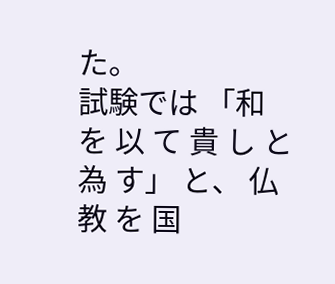た。
試験では 「和 を 以 て 貴 し と 為 す」 と、 仏教 を 国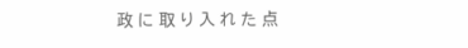政 に 取 り 入 れ た 点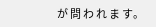が 問 わ れ ま す。